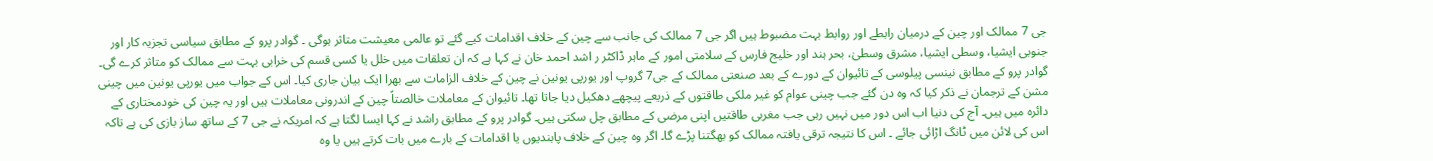جی 7 ممالک اور چین کے درمیان رابطے اور روابط بہت مضبوط ہیں اگر جی 7 ممالک کی جانب سے چین کے خلاف اقدامات کیے گئے تو عالمی معیشت متاثر ہوگی ۔ گوادر پرو کے مطابق سیاسی تجزیہ کار اور جنوبی ایشیا، وسطی ایشیا، مشرق وسطیٰ، بحر ہند اور خلیج فارس کے سلامتی امور کے ماہر ڈاکٹر ر اشد احمد خان نے کہا ہے کہ ان تعلقات میں خلل یا کسی قسم کی خرابی بہت سے ممالک کو متاثر کرے گی۔ گوادر پرو کے مطابق نینسی پیلوسی کے تائیوان کے دورے کے بعد صنعتی ممالک کے جی7 گروپ اور یورپی یونین نے چین کے خلاف الزامات سے بھرا ایک بیان جاری کیا۔ اس کے جواب میں یورپی یونین میں چینی مشن کے ترجمان نے ذکر کیا کہ وہ دن گئے جب چینی عوام کو غیر ملکی طاقتوں کے ذریعے پیچھے دھکیل دیا جاتا تھا۔ تائیوان کے معاملات خالصتاً چین کے اندرونی معاملات ہیں اور یہ چین کی خودمختاری کے دائرہ میں ہیں۔ آج کی دنیا اب اس دور میں نہیں رہی جب مغربی طاقتیں اپنی مرضی کے مطابق چل سکتی ہیں۔ گوادر پرو کے مطابق راشد نے کہا ایسا لگتا ہے کہ امریکہ نے جی 7 کے ساتھ ساز بازی کی ہے تاکہ اس کی لائن میں ٹانگ اڑائی جائے ۔ اس کا نتیجہ ترقی یافتہ ممالک کو بھگتنا پڑے گا۔ اگر وہ چین کے خلاف پابندیوں یا اقدامات کے بارے میں بات کرتے ہیں یا وہ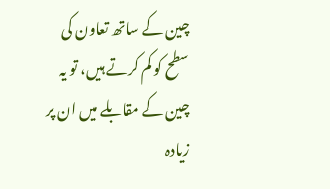چین کے ساتھ تعاون کی سطح کو کم کرتے ہیں، تو یہ چین کے مقابلے میں ان پر زیادہ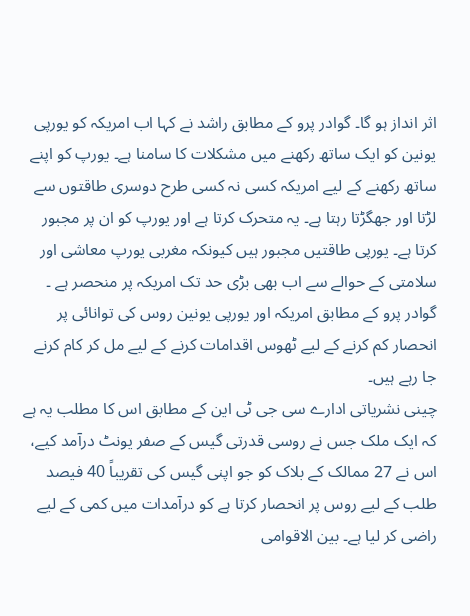اثر انداز ہو گا۔ گوادر پرو کے مطابق راشد نے کہا اب امریکہ کو یورپی یونین کو ایک ساتھ رکھنے میں مشکلات کا سامنا ہے۔ یورپ کو اپنے ساتھ رکھنے کے لیے امریکہ کسی نہ کسی طرح دوسری طاقتوں سے لڑتا اور جھگڑتا رہتا ہے۔ یہ متحرک کرتا ہے اور یورپ کو ان پر مجبور کرتا ہے۔ یورپی طاقتیں مجبور ہیں کیونکہ مغربی یورپ معاشی اور سلامتی کے حوالے سے اب بھی بڑی حد تک امریکہ پر منحصر ہے ۔ گوادر پرو کے مطابق امریکہ اور یورپی یونین روس کی توانائی پر انحصار کم کرنے کے لیے ٹھوس اقدامات کرنے کے لیے مل کر کام کرنے جا رہے ہیں۔
چینی نشریاتی ادارے سی جی ٹی این کے مطابق اس کا مطلب یہ ہے کہ ایک ملک جس نے روسی قدرتی گیس کے صفر یونٹ درآمد کیے، اس نے 27 ممالک کے بلاک کو جو اپنی گیس کی تقریباً 40 فیصد طلب کے لیے روس پر انحصار کرتا ہے کو درآمدات میں کمی کے لیے راضی کر لیا ہے۔ بین الاقوامی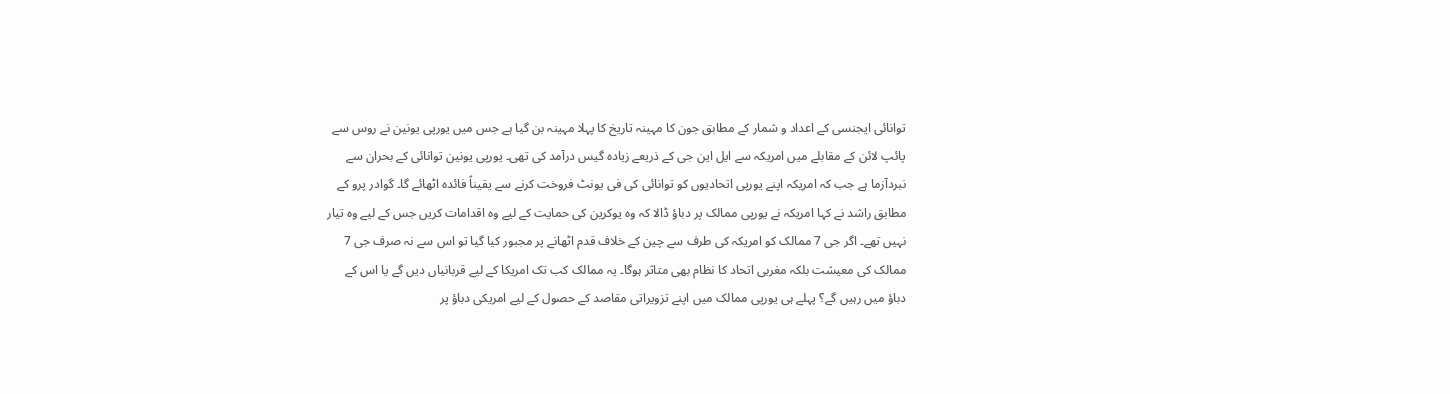توانائی ایجنسی کے اعداد و شمار کے مطابق جون کا مہینہ تاریخ کا پہلا مہینہ بن گیا ہے جس میں یورپی یونین نے روس سے پائپ لائن کے مقابلے میں امریکہ سے ایل این جی کے ذریعے زیادہ گیس درآمد کی تھی۔ یورپی یونین توانائی کے بحران سے نبردآزما ہے جب کہ امریکہ اپنے یورپی اتحادیوں کو توانائی کی فی یونٹ فروخت کرنے سے یقیناً فائدہ اٹھائے گا۔ گوادر پرو کے مطابق راشد نے کہا امریکہ نے یورپی ممالک پر دباؤ ڈالا کہ وہ یوکرین کی حمایت کے لیے وہ اقدامات کریں جس کے لیے وہ تیار نہیں تھے۔ اگر جی 7 ممالک کو امریکہ کی طرف سے چین کے خلاف قدم اٹھانے پر مجبور کیا گیا تو اس سے نہ صرف جی 7 ممالک کی معیشت بلکہ مغربی اتحاد کا نظام بھی متاثر ہوگا۔ یہ ممالک کب تک امریکا کے لیے قربانیاں دیں گے یا اس کے دباؤ میں رہیں گے؟ پہلے ہی یورپی ممالک میں اپنے تزویراتی مقاصد کے حصول کے لیے امریکی دباؤ پر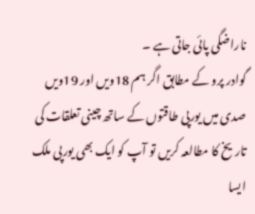ناراضگی پائی جاتی ہے ۔
گوادر پرو کے مطابق اگر ہم 18ویں اور 19ویں صدی میں یورپی طاقتوں کے ساتھ چینی تعلقات کی تاریخ کا مطالعہ کریں تو آپ کو ایک بھی یورپی ملک ایسا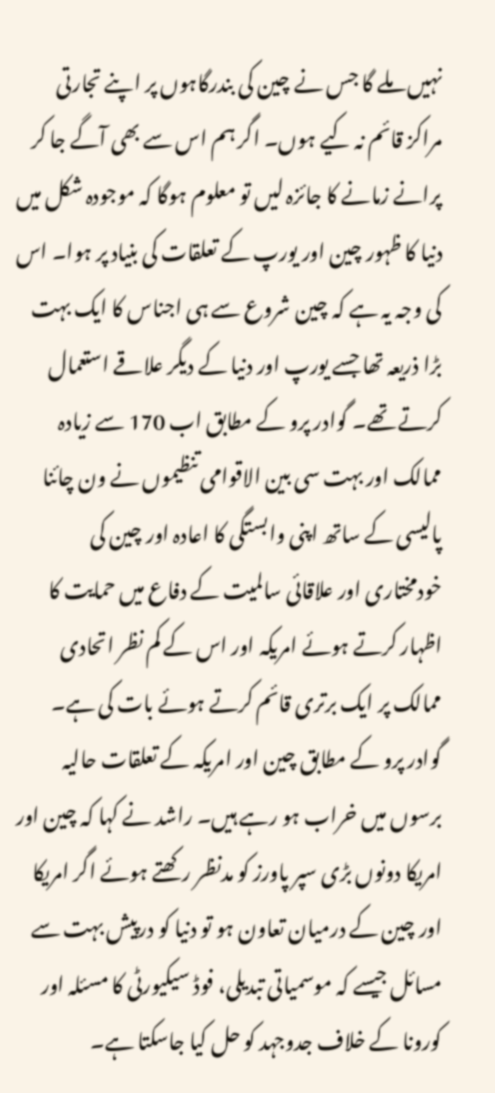نہیں ملے گا جس نے چین کی بندرگاہوں پر اپنے تجارتی مراکز قائم نہ کیے ہوں۔ اگر ہم اس سے بھی آگے جا کر پرانے زمانے کا جائزہ لیں تو معلوم ہوگا کہ موجودہ شکل میں دنیا کا ظہور چین اور یورپ کے تعلقات کی بنیاد پر ہوا۔ اس کی وجہ یہ ہے کہ چین شروع سے ہی اجناس کا ایک بہت بڑا ذریعہ تھا جسے یورپ اور دنیا کے دیگر علاقے استعمال کرتے تھے۔ گوادر پرو کے مطابق اب 170 سے زیادہ ممالک اور بہت سی بین الاقوامی تنظیموں نے ون چائنا پالیسی کے ساتھ اپنی وابستگی کا اعادہ اور چین کی خودمختاری اور علاقائی سالمیت کے دفاع میں حمایت کا اظہار کرتے ہوئے امریکہ اور اس کے کم نظر اتحادی ممالک پر ایک برتری قائم کرتے ہوئے بات کی ہے۔ گوادر پرو کے مطابق چین اور امریکہ کے تعلقات حالیہ برسوں میں خراب ہو رہے ہیں۔ راشد نے کہا کہ چین اور امریکا دونوں بڑی سپر پاورز کو مدنظر رکھتے ہوئے اگر امریکا اور چین کے درمیان تعاون ہو تو دنیا کو درپیش بہت سے مسائل جیسے کہ موسمیاتی تبدیلی، فوڈ سیکیورٹی کا مسئلہ اور کورونا کے خلاف جدوجہد کو حل کیا جاسکتا ہے۔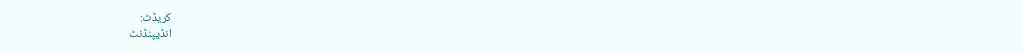کریڈٹ:
انڈیپنڈنٹ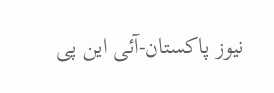نیوز پاکستان-آئی این پی